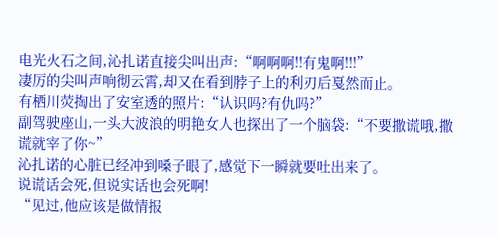电光火石之间,沁扎诺直接尖叫出声:“啊啊啊!!有鬼啊!!!”
凄厉的尖叫声响彻云霄,却又在看到脖子上的利刃后戛然而止。
有栖川荧掏出了安室透的照片:“认识吗?有仇吗?”
副驾驶座山,一头大波浪的明艳女人也探出了一个脑袋:“不要撒谎哦,撒谎就宰了你~”
沁扎诺的心脏已经冲到嗓子眼了,感觉下一瞬就要吐出来了。
说谎话会死,但说实话也会死啊!
“见过,他应该是做情报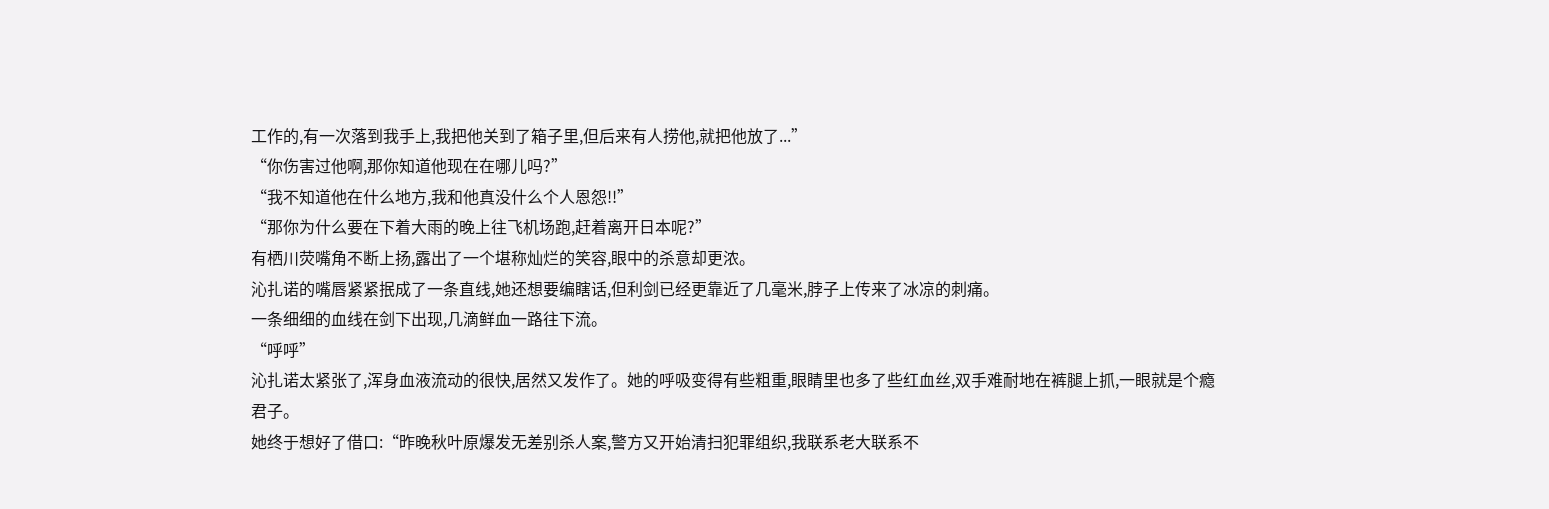工作的,有一次落到我手上,我把他关到了箱子里,但后来有人捞他,就把他放了...”
“你伤害过他啊,那你知道他现在在哪儿吗?”
“我不知道他在什么地方,我和他真没什么个人恩怨!!”
“那你为什么要在下着大雨的晚上往飞机场跑,赶着离开日本呢?”
有栖川荧嘴角不断上扬,露出了一个堪称灿烂的笑容,眼中的杀意却更浓。
沁扎诺的嘴唇紧紧抿成了一条直线,她还想要编瞎话,但利剑已经更靠近了几毫米,脖子上传来了冰凉的刺痛。
一条细细的血线在剑下出现,几滴鲜血一路往下流。
“呼呼”
沁扎诺太紧张了,浑身血液流动的很快,居然又发作了。她的呼吸变得有些粗重,眼睛里也多了些红血丝,双手难耐地在裤腿上抓,一眼就是个瘾君子。
她终于想好了借口:“昨晚秋叶原爆发无差别杀人案,警方又开始清扫犯罪组织,我联系老大联系不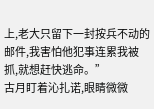上,老大只留下一封按兵不动的邮件,我害怕他犯事连累我被抓,就想赶快逃命。”
古月盯着沁扎诺,眼睛微微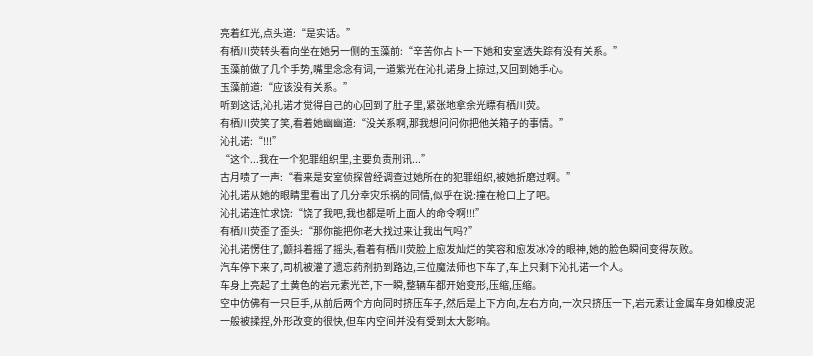亮着红光,点头道:“是实话。”
有栖川荧转头看向坐在她另一侧的玉藻前:“辛苦你占卜一下她和安室透失踪有没有关系。”
玉藻前做了几个手势,嘴里念念有词,一道紫光在沁扎诺身上掠过,又回到她手心。
玉藻前道:“应该没有关系。”
听到这话,沁扎诺才觉得自己的心回到了肚子里,紧张地拿余光瞟有栖川荧。
有栖川荧笑了笑,看着她幽幽道:“没关系啊,那我想问问你把他关箱子的事情。”
沁扎诺:“!!!”
“这个...我在一个犯罪组织里,主要负责刑讯...”
古月啧了一声:“看来是安室侦探曾经调查过她所在的犯罪组织,被她折磨过啊。”
沁扎诺从她的眼睛里看出了几分幸灾乐祸的同情,似乎在说:撞在枪口上了吧。
沁扎诺连忙求饶:“饶了我吧,我也都是听上面人的命令啊!!!”
有栖川荧歪了歪头:“那你能把你老大找过来让我出气吗?”
沁扎诺愣住了,颤抖着摇了摇头,看着有栖川荧脸上愈发灿烂的笑容和愈发冰冷的眼神,她的脸色瞬间变得灰败。
汽车停下来了,司机被灌了遗忘药剂扔到路边,三位魔法师也下车了,车上只剩下沁扎诺一个人。
车身上亮起了土黄色的岩元素光芒,下一瞬,整辆车都开始变形,压缩,压缩。
空中仿佛有一只巨手,从前后两个方向同时挤压车子,然后是上下方向,左右方向,一次只挤压一下,岩元素让金属车身如橡皮泥一般被揉捏,外形改变的很快,但车内空间并没有受到太大影响。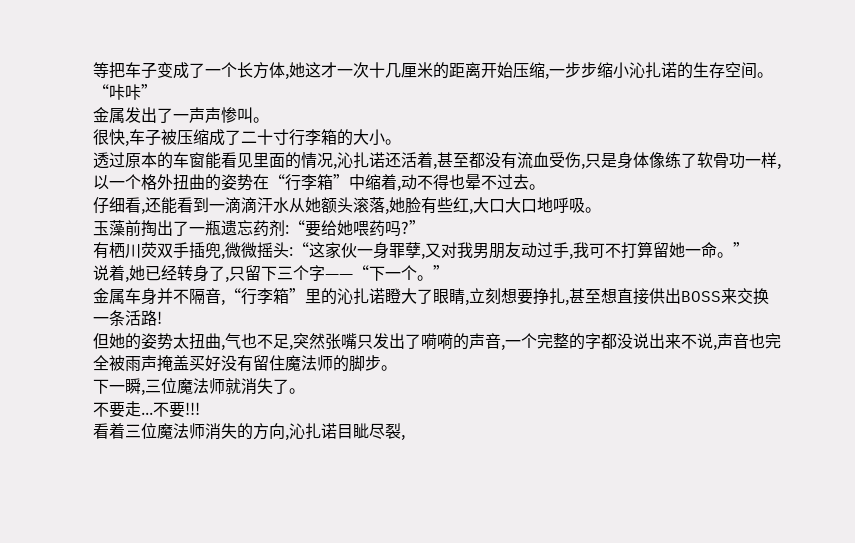等把车子变成了一个长方体,她这才一次十几厘米的距离开始压缩,一步步缩小沁扎诺的生存空间。
“咔咔”
金属发出了一声声惨叫。
很快,车子被压缩成了二十寸行李箱的大小。
透过原本的车窗能看见里面的情况,沁扎诺还活着,甚至都没有流血受伤,只是身体像练了软骨功一样,以一个格外扭曲的姿势在“行李箱”中缩着,动不得也晕不过去。
仔细看,还能看到一滴滴汗水从她额头滚落,她脸有些红,大口大口地呼吸。
玉藻前掏出了一瓶遗忘药剂:“要给她喂药吗?”
有栖川荧双手插兜,微微摇头:“这家伙一身罪孽,又对我男朋友动过手,我可不打算留她一命。”
说着,她已经转身了,只留下三个字——“下一个。”
金属车身并不隔音,“行李箱”里的沁扎诺瞪大了眼睛,立刻想要挣扎,甚至想直接供出BOSS来交换一条活路!
但她的姿势太扭曲,气也不足,突然张嘴只发出了嗬嗬的声音,一个完整的字都没说出来不说,声音也完全被雨声掩盖买好没有留住魔法师的脚步。
下一瞬,三位魔法师就消失了。
不要走...不要!!!
看着三位魔法师消失的方向,沁扎诺目眦尽裂,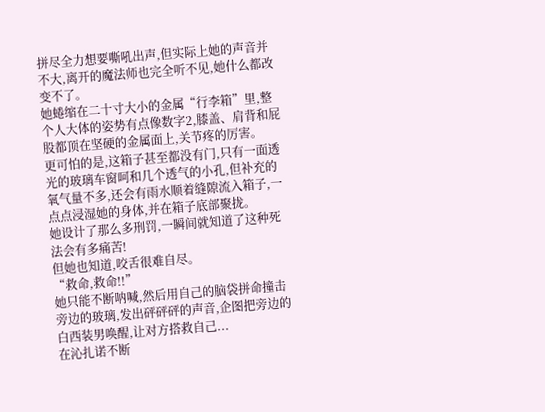拼尽全力想要嘶吼出声,但实际上她的声音并不大,离开的魔法师也完全听不见,她什么都改变不了。
她蜷缩在二十寸大小的金属“行李箱”里,整个人大体的姿势有点像数字2,膝盖、肩背和屁股都顶在坚硬的金属面上,关节疼的厉害。
更可怕的是,这箱子甚至都没有门,只有一面透光的玻璃车窗呵和几个透气的小孔,但补充的氧气量不多,还会有雨水顺着缝隙流入箱子,一点点浸湿她的身体,并在箱子底部聚拢。
她设计了那么多刑罚,一瞬间就知道了这种死法会有多痛苦!
但她也知道,咬舌很难自尽。
“救命,救命!!”
她只能不断呐喊,然后用自己的脑袋拼命撞击旁边的玻璃,发出砰砰砰的声音,企图把旁边的白西装男唤醒,让对方搭救自己...
在沁扎诺不断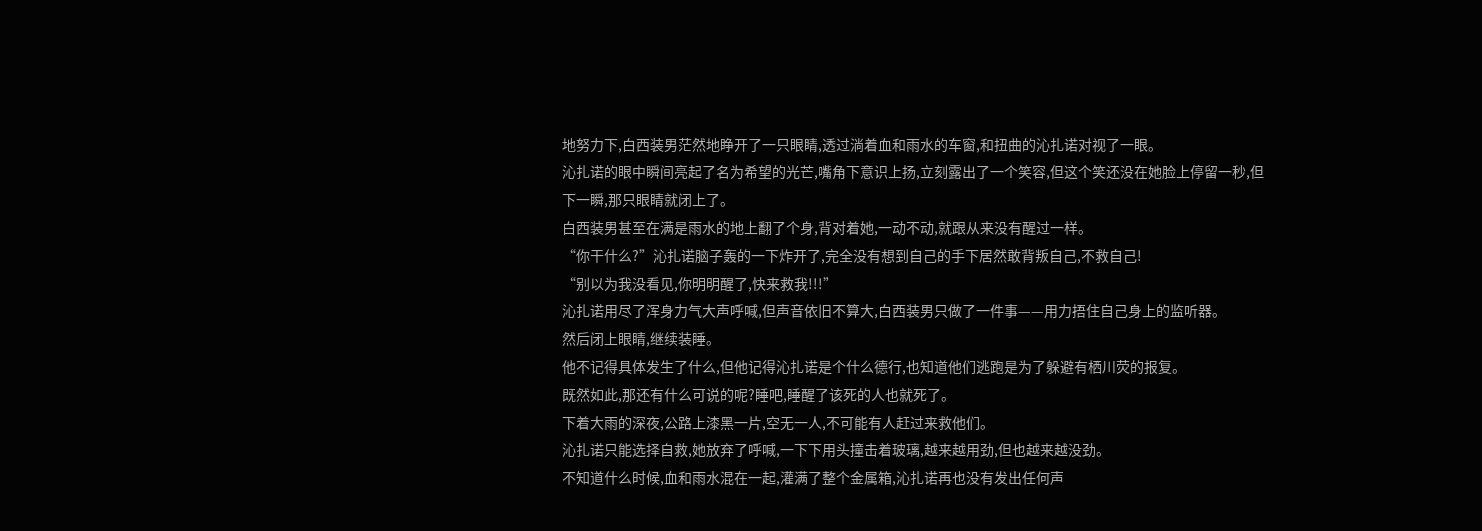地努力下,白西装男茫然地睁开了一只眼睛,透过淌着血和雨水的车窗,和扭曲的沁扎诺对视了一眼。
沁扎诺的眼中瞬间亮起了名为希望的光芒,嘴角下意识上扬,立刻露出了一个笑容,但这个笑还没在她脸上停留一秒,但下一瞬,那只眼睛就闭上了。
白西装男甚至在满是雨水的地上翻了个身,背对着她,一动不动,就跟从来没有醒过一样。
“你干什么?”沁扎诺脑子轰的一下炸开了,完全没有想到自己的手下居然敢背叛自己,不救自己!
“别以为我没看见,你明明醒了,快来救我!!!”
沁扎诺用尽了浑身力气大声呼喊,但声音依旧不算大,白西装男只做了一件事——用力捂住自己身上的监听器。
然后闭上眼睛,继续装睡。
他不记得具体发生了什么,但他记得沁扎诺是个什么德行,也知道他们逃跑是为了躲避有栖川荧的报复。
既然如此,那还有什么可说的呢?睡吧,睡醒了该死的人也就死了。
下着大雨的深夜,公路上漆黑一片,空无一人,不可能有人赶过来救他们。
沁扎诺只能选择自救,她放弃了呼喊,一下下用头撞击着玻璃,越来越用劲,但也越来越没劲。
不知道什么时候,血和雨水混在一起,灌满了整个金属箱,沁扎诺再也没有发出任何声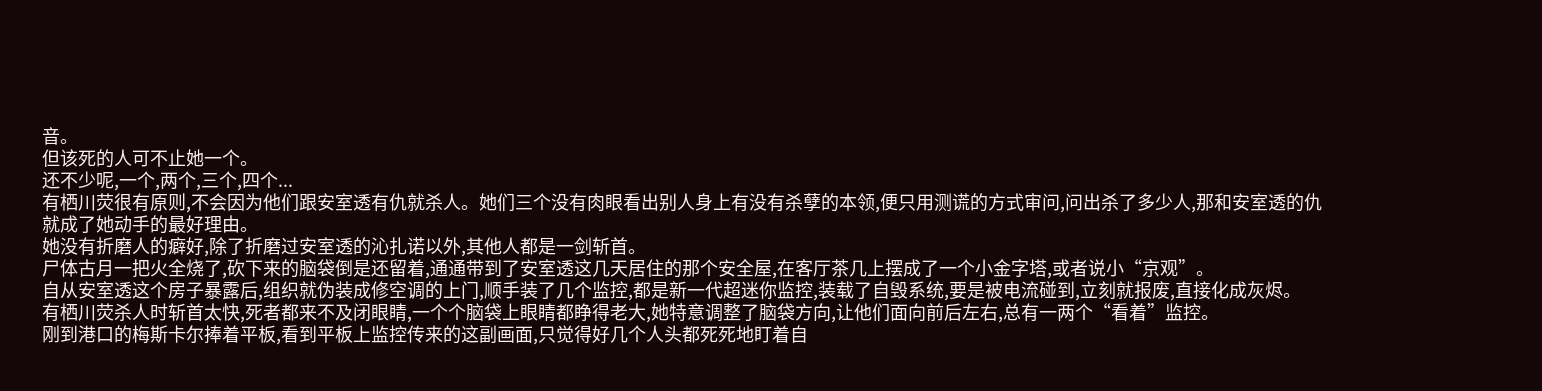音。
但该死的人可不止她一个。
还不少呢,一个,两个,三个,四个...
有栖川荧很有原则,不会因为他们跟安室透有仇就杀人。她们三个没有肉眼看出别人身上有没有杀孽的本领,便只用测谎的方式审问,问出杀了多少人,那和安室透的仇就成了她动手的最好理由。
她没有折磨人的癖好,除了折磨过安室透的沁扎诺以外,其他人都是一剑斩首。
尸体古月一把火全烧了,砍下来的脑袋倒是还留着,通通带到了安室透这几天居住的那个安全屋,在客厅茶几上摆成了一个小金字塔,或者说小“京观”。
自从安室透这个房子暴露后,组织就伪装成修空调的上门,顺手装了几个监控,都是新一代超迷你监控,装载了自毁系统,要是被电流碰到,立刻就报废,直接化成灰烬。
有栖川荧杀人时斩首太快,死者都来不及闭眼睛,一个个脑袋上眼睛都睁得老大,她特意调整了脑袋方向,让他们面向前后左右,总有一两个“看着”监控。
刚到港口的梅斯卡尔捧着平板,看到平板上监控传来的这副画面,只觉得好几个人头都死死地盯着自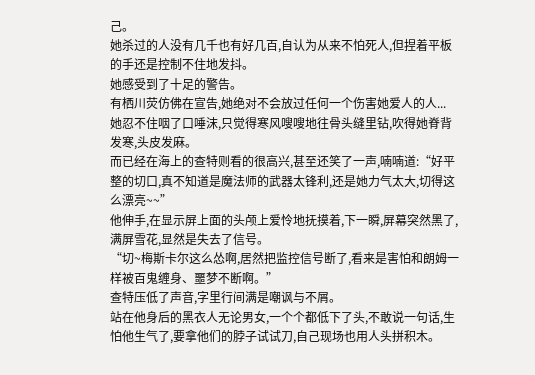己。
她杀过的人没有几千也有好几百,自认为从来不怕死人,但捏着平板的手还是控制不住地发抖。
她感受到了十足的警告。
有栖川荧仿佛在宣告,她绝对不会放过任何一个伤害她爱人的人...
她忍不住咽了口唾沫,只觉得寒风嗖嗖地往骨头缝里钻,吹得她脊背发寒,头皮发麻。
而已经在海上的查特则看的很高兴,甚至还笑了一声,喃喃道:“好平整的切口,真不知道是魔法师的武器太锋利,还是她力气太大,切得这么漂亮~~”
他伸手,在显示屏上面的头颅上爱怜地抚摸着,下一瞬,屏幕突然黑了,满屏雪花,显然是失去了信号。
“切~梅斯卡尔这么怂啊,居然把监控信号断了,看来是害怕和朗姆一样被百鬼缠身、噩梦不断啊。”
查特压低了声音,字里行间满是嘲讽与不屑。
站在他身后的黑衣人无论男女,一个个都低下了头,不敢说一句话,生怕他生气了,要拿他们的脖子试试刀,自己现场也用人头拼积木。